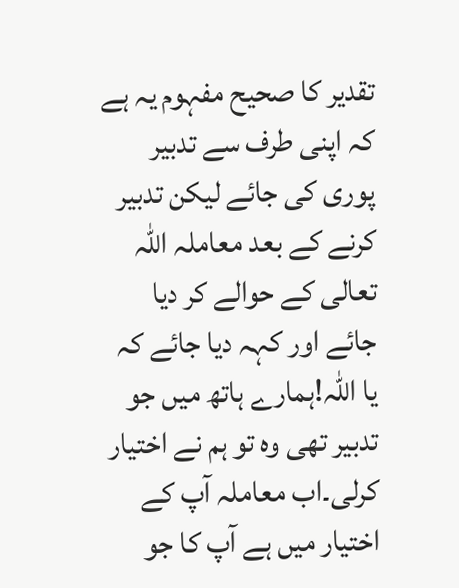تقدیر کا صحیح مفہوم یہ ہے کہ اپنی طرف سے تدبیر پوری کی جائے لیکن تدبیر کرنے کے بعد معاملہ اللہ تعالی کے حوالے کر دیا جائے اور کہہ دیا جائے کہ یا اللہ!ہمارے ہاتھ میں جو تدبیر تھی وہ تو ہم نے اختیار کرلی۔اب معاملہ آپ کے اختیار میں ہے آپ کا جو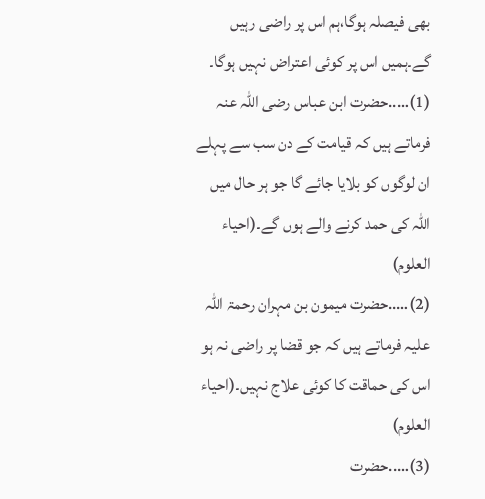بھی فیصلہ ہوگا،ہم اس پر راضی رہیں گے۔ہمیں اس پر کوئی اعتراض نہیں ہوگا۔
(1)…..حضرت ابن عباس رضی اللہ عنہ فرماتے ہیں کہ قیامت کے دن سب سے پہلے ان لوگوں کو بلایا جائے گا جو ہر حال میں اللہ کی حمد کرنے والے ہوں گے۔(احیاء العلوم)
(2)…..حضرت میمون بن مہران رحمۃ اللہ علیہ فرماتے ہیں کہ جو قضا پر راضی نہ ہو اس کی حماقت کا کوئی علاج نہیں۔(احیاء العلوم)
(3)…..حضرت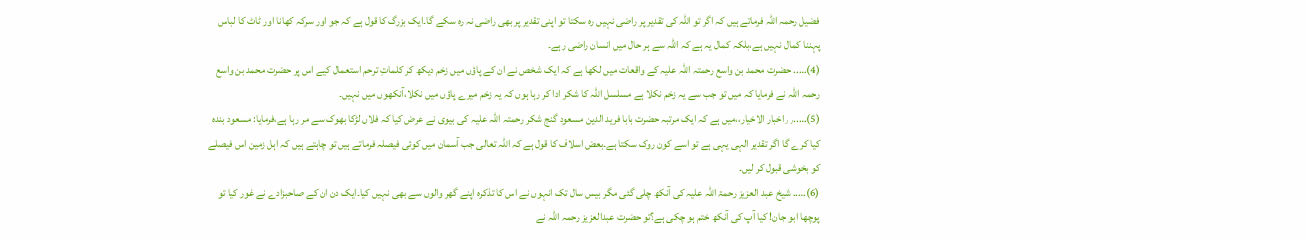فضیل رحمہ اللہ فرماتے ہیں کہ اگر تو اللہ کی تقدیر پر راضی نہیں رہ سکتا تو اپنی تقدیر پر بھی راضی نہ رہ سکے گا۔ایک بزرگ کا قول ہے کہ جو اور سرکہ کھانا اور ٹاٹ کا لباس پہننا کمال نہیں ہے،بلکہ کمال یہ ہے کہ اللہ سے ہر حال میں انسان راضی رہے۔
(4)….. حضرت محمد بن واسع رحمتہ اللہ علیہ کے واقعات میں لکھا ہے کہ ایک شخص نے ان کے پاؤں میں زخم دیکھ کر کلماتِ ترحم استعمال کیے اس پر حضرت محمد بن واسع رحمہ اللہ نے فرمایا کہ میں تو جب سے یہ زخم نکلا ہے مسلسل اللہ کا شکر ادا کر رہا ہوں کہ یہ زخم میرے پاؤں میں نکلا،آنکھوں میں نہیں۔
(5)…..٫٫اخبار الاخیار،،میں ہے کہ ایک مرتبہ حضرت بابا فرید الدین مسعود گنج شکر رحمتہ اللہ علیہ کی بیوی نے عرض کیا کہ فلاں لڑکا بھوک سے مر رہا ہے،فرمایا: مسعود بندہ کیا کرے گا اگر تقدیر الہی یہی ہے تو اسے کون روک سکتا ہے۔بعض اسلاف کا قول ہے کہ اللہ تعالی جب آسمان میں کوئی فیصلہ فرماتے ہیں تو چاہتے ہیں کہ اہل زمین اس فیصلے کو بخوشی قبول کر لیں۔
(6)….. شیخ عبد العزیز رحمۃ اللہ علیہ کی آنکھ چلی گئی مگر بیس سال تک انہوں نے اس کا تذکرہ اپنے گھر والوں سے بھی نہیں کیا۔ایک دن ان کے صاحبزادے نے غور کیا تو پوچھا ابو جان! کیا آپ کی آنکھ ختم ہو چکی ہے؟تو حضرت عبدالعزیز رحمہ اللہ نے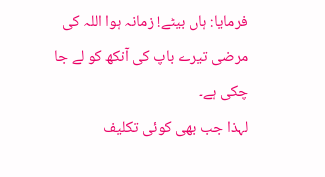فرمایا: ہاں بیٹے! زمانہ ہوا اللہ کی مرضی تیرے باپ کی آنکھ کو لے جا چکی ہے۔
لہذا جب بھی کوئی تکلیف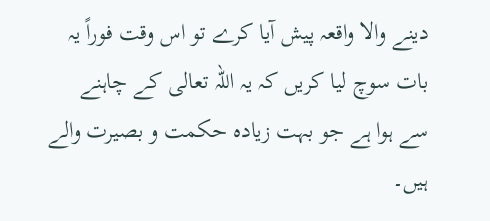دینے والا واقعہ پیش آیا کرے تو اس وقت فوراً یہ بات سوچ لیا کریں کہ یہ اللہ تعالی کے چاہنے سے ہوا ہے جو بہت زیادہ حکمت و بصیرت والے ہیں۔